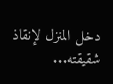دخل المنزل لإنقاذ شقيقته...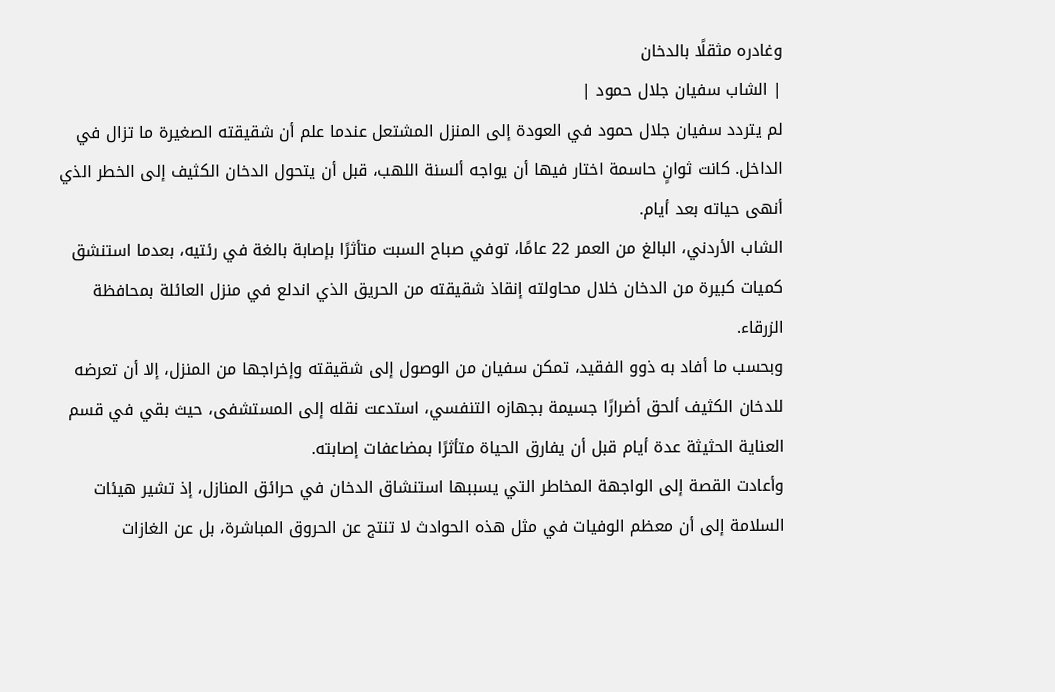وغادره مثقلًا بالدخان
| الشاب سفيان جلال حمود |
لم يتردد سفيان جلال حمود في العودة إلى المنزل المشتعل عندما علم أن شقيقته الصغيرة ما تزال في الداخل. كانت ثوانٍ حاسمة اختار فيها أن يواجه ألسنة اللهب، قبل أن يتحول الدخان الكثيف إلى الخطر الذي أنهى حياته بعد أيام.
الشاب الأردني، البالغ من العمر 22 عامًا، توفي صباح السبت متأثرًا بإصابة بالغة في رئتيه، بعدما استنشق كميات كبيرة من الدخان خلال محاولته إنقاذ شقيقته من الحريق الذي اندلع في منزل العائلة بمحافظة الزرقاء.
وبحسب ما أفاد به ذوو الفقيد، تمكن سفيان من الوصول إلى شقيقته وإخراجها من المنزل، إلا أن تعرضه للدخان الكثيف ألحق أضرارًا جسيمة بجهازه التنفسي، استدعت نقله إلى المستشفى، حيث بقي في قسم العناية الحثيثة عدة أيام قبل أن يفارق الحياة متأثرًا بمضاعفات إصابته.
وأعادت القصة إلى الواجهة المخاطر التي يسببها استنشاق الدخان في حرائق المنازل، إذ تشير هيئات السلامة إلى أن معظم الوفيات في مثل هذه الحوادث لا تنتج عن الحروق المباشرة، بل عن الغازات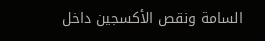السامة ونقص الأكسجين داخل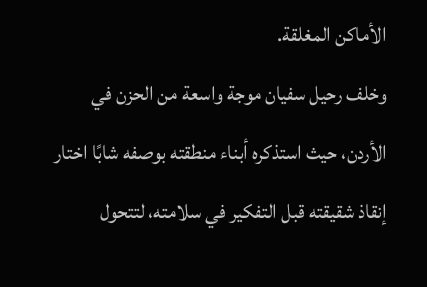الأماكن المغلقة.
وخلف رحيل سفيان موجة واسعة من الحزن في الأردن، حيث استذكره أبناء منطقته بوصفه شابًا اختار إنقاذ شقيقته قبل التفكير في سلامته، لتتحول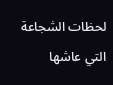لحظات الشجاعة التي عاشها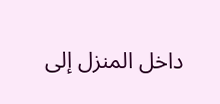داخل المنزل إلى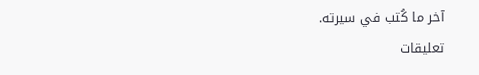آخر ما كُتب في سيرته.
تعليقات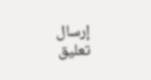إرسال تعليق